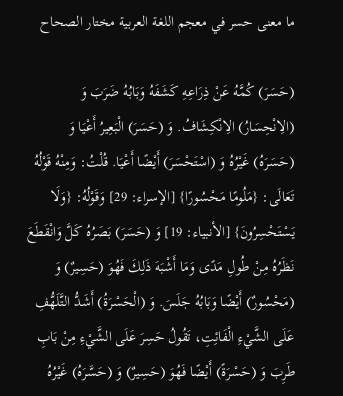ما معنى حسر في معجم اللغة العربية مختار الصحاح

(حَسَرَ) كُمَّهُ عَنْ ذِرَاعِهِ كَشَفَهُ وَبَابُهُ ضَرَبَ وَ (الِانْحِسَارُ) الِانْكِشَافُ. وَ (حَسَرَ) الْبَعِيرُ أَعْيَا وَ (حَسَرَهُ) غَيْرُهُ وَ (اسْتَحْسَرَ) أَيْضًا أَعْيَا. قُلْتُ: وَمِنْهُ قَوْلُهُ تَعَالَى: {مَلُومًا مَحْسُورًا} [الإسراء: 29] وَقَوْلُهُ: {وَلَا يَسْتَحْسِرُونَ} [الأنبياء: 19] وَ (حَسَرَ) بَصَرُهُ كَلَّ وَانْقَطَعَ نَظَرُهُ مِنْ طُولِ مَدًى وَمَا أَشْبَهَ ذَلِكَ فَهُوَ (حَسِيرٌ) وَ (مَحْسُورٌ) أَيْضًا وَبَابُهُ جَلَسَ. وَ (الْحَسْرَةُ) أَشَدُّ التَّلَهُّفِ عَلَى الشَّيْءِ الْفَائِتِ، تَقُولُ حَسِرَ عَلَى الشَّيْءِ مِنْ بَابِ طَرِبَ وَ (حَسْرَةً) أَيْضًا فَهُوَ (حَسِيرٌ) وَ (حَسَّرَهُ) غَيْرُهُ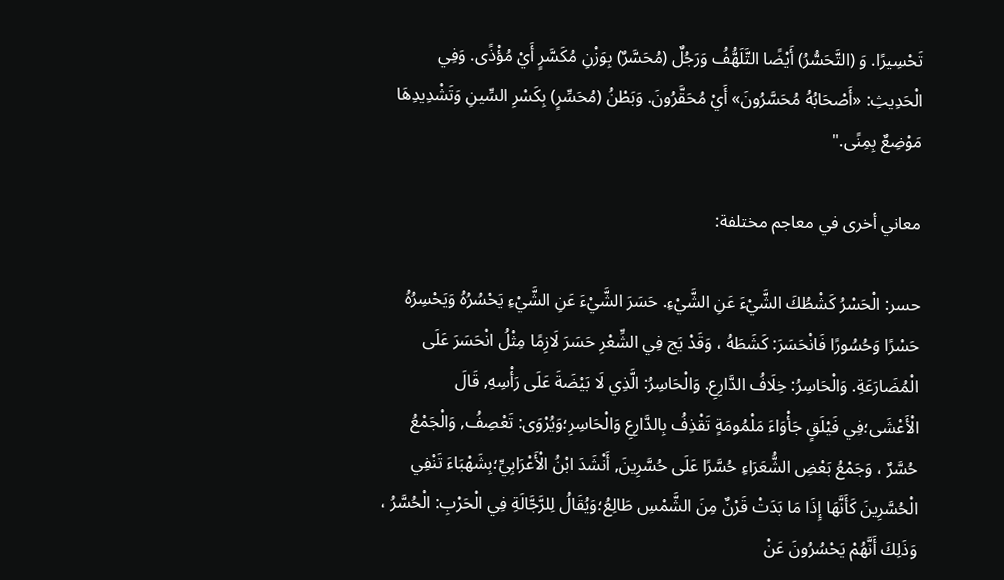تَحْسِيرًا. وَ (التَّحَسُّرُ) أَيْضًا التَّلَهُّفُ وَرَجُلٌ (مُحَسَّرٌ) بِوَزْنِ مُكَسَّرٍ أَيْ مُؤْذًى. وَفِي الْحَدِيثِ: «أَصْحَابُهُ مُحَسَّرُونَ» أَيْ مُحَقَّرُونَ. وَبَطْنُ (مُحَسِّرٍ) بِكَسْرِ السِّينِ وَتَشْدِيدِهَا مَوْضِعٌ بِمِنًى."

معاني أخرى في معاجم مختلفة:

حسر: الْحَسْرُ كَشْطُكَ الشَّيْءَ عَنِ الشَّيْءِ. حَسَرَ الشَّيْءَ عَنِ الشَّيْءِ يَحْسُرُهُ وَيَحْسِرُهُ حَسْرًا وَحُسُورًا فَانْحَسَرَ: كَشَطَهُ ، وَقَدْ يَج فِي الشِّعْرِ حَسَرَ لَازِمًا مِثْلُ انْحَسَرَ عَلَى الْمُضَارَعَةِ. وَالْحَاسِرُ: خِلَافُ الدَّارِعِ. وَالْحَاسِرُ: الَّذِي لَا بَيْضَةَ عَلَى رَأْسِهِ, قَالَ الْأَعْشَى؛فِي فَيْلَقٍ جَأْوَاءَ مَلْمُومَةٍ تَقْذِفُ بِالدَّارِعِ وَالْحَاسِرِ؛وَيُرْوَى: تَعْصِفُ, وَالْجَمْعُ حُسَّرٌ ، وَجَمْعُ بَعْضِ الشُّعَرَاءِ حُسَّرًا عَلَى حُسَّرِينَ, أَنْشَدَ ابْنُ الْأَعْرَابِيِّ؛بِشَهْبَاءَ تَنْفِي الْحُسَّرِينَ كَأَنَّهَا إِذَا مَا بَدَتْ قَرْنٌ مِنَ الشَّمْسِ طَالِعُ؛وَيُقَالُ لِلرَّجَّالَةِ فِي الْحَرْبِ: الْحُسَّرُ ، وَذَلِكَ أَنَّهُمْ يَحْسُرُونَ عَنْ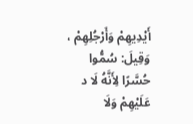أَيْدِيهِمْ وَأَرْجُلِهِمْ ، وَقِيلَ: سُمُّوا حُسَّرًا لِأَنَّهُ لَا د عَلَيْهِمْ وَلَا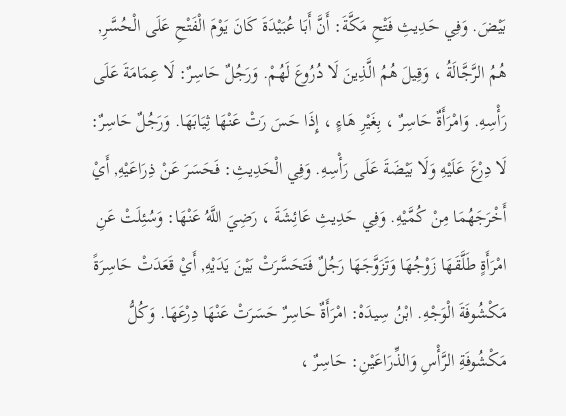بَيْضَ. وَفِي حَدِيثِ فَتْحِ مَكَّةَ: أَنَّ أَبَا عُبَيْدَةَ كَانَ يَوْمَ الْفَتْحِ عَلَى الْحُسَّرِ, هُمُ الرَّجَّالَةُ ، وَقِيلَ هُمُ الَّذِينَ لَا دُرُوعَ لَهُمْ. وَرَجُلٌ حَاسِرٌ: لَا عِمَامَةَ عَلَى رَأْسِهِ. وَامْرَأَةٌ حَاسِرٌ ، بِغَيْرِ هَاءٍ ، إِذَا حَسَ رَتْ عَنْهَا ثِيَابَهَا. وَرَجُلٌ حَاسِرٌ: لَا دِرْعَ عَلَيْهِ وَلَا بَيْضَةَ عَلَى رَأْسِهِ. وَفِي الْحَدِيثِ: فَحَسَرَ عَنْ ذِرَاعَيْهِ, أَيْ أَخْرَجَهُمَا مِنْ كُمَّيْهِ. وَفِي حَدِيثِ عَائِشَةَ ، رَضِيَ اللَّهُ عَنْهَا: وَسُئِلَتْ عَنِ امْرَأَةٍ طَلَّقَهَا زَوْجُهَا وَتَزَوَّجَهَا رَجُلٌ فَتَحَسَّرَتْ بَيْنَ يَدَيْهِ, أَيْ قَعَدَتْ حَاسِرَةً مَكْشُوفَةَ الْوَجْهِ. ابْنُ سِيدَهْ: امْرَأَةٌ حَاسِرٌ حَسَرَتْ عَنْهَا دِرْعَهَا. وَكُلُّ مَكْشُوفَةِ الرَّأْسِ وَالذِّرَاعَيْنِ: حَاسِرٌ ،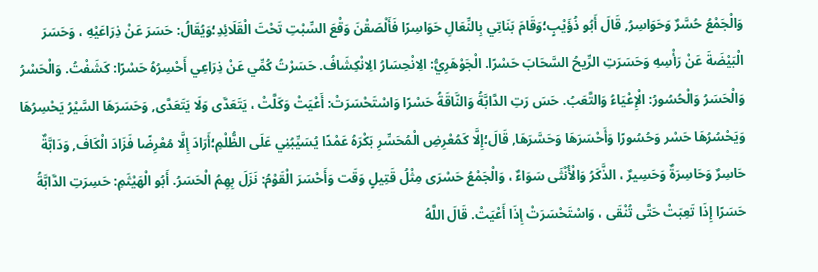وَالْجَمْعُ حُسَّرٌ وَحَوَاسِرُ, قَالَ أَبُو ذُؤَيْبٍ؛وَقَامَ بَنَاتِي بِالنِّعَالِ حَوَاسِرًا فَأَلْصَقْنَ وَقْعَ السِّبْتِ تَحْتَ الْقَلَائِدِ؛وَيُقَالُ: حَسَرَ عَنْ ذِرَاعَيْهِ ، وَحَسَرَ الْبَيْضَةَ عَنْ رَأْسِهِ وَحَسَرَتِ الرِّيحُ السَّحَابَ حَسْرًا. الْجَوْهَرِيُّ: الِانْحِسَارُ الِانْكِشَافُ. حَسَرْتُ كُمِّي عَنْ ذِرَاعِي أَحْسِرُهُ حَسْرًا: كَشَفْتُ. وَالْحَسْرُ وَالْحَسَرُ وَالْحُسُورُ: الْإِعْيَاءُ وَالتَّعَبُ. حَسَ رَتِ الدَّابَّةُ وَالنَّاقَةُ حَسْرًا وَاسْتَحْسَرَتْ: أَعْيَتْ وَكَلَّتْ ، يَتَعَدَّى وَلَا يَتَعَدَّى, وَحَسَرَهَا السَّيْرُ يَحْسِرُهَا وَيَحْسُرُهَا حَسْر وَحُسُورًا وَأَحْسَرَهَا وَحَسَّرَهَا, قَالَ؛إِلَّا كَمُعْرِضِ الْمُحَسِّرِ بَكْرَهُ عَمْدًا يُسَيِّبُنِي عَلَى الظُّلْمِ؛أَرَادَ إِلَّا مُعْرِضًا فَزَادَ الْكَافَ, وَدَابَّةٌ حَاسِرٌ وَحَاسِرَةٌ وَحَسِيرٌ ، الذَّكَرُ وَالْأُنْثَى سَوَاءٌ ، وَالْجَمْعُ حَسْرَى مِثْلُ قَتِيلٍ وَقَت وَأَحْسَرَ الْقَوْمُ: نَزَلَ بِهِمُ الْحَسَرُ. أَبُو الْهَيْثَمِ: حَسِرَتِ الدَّابَّةُ حَسَرًا إِذَا تَعِبَتْ حَتَّى تُنْقَى ، وَاسْتَحْسَرَتْ إِذَا أَعْيَتْ. قَالَ اللَّهُ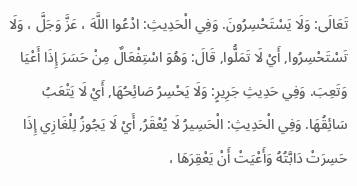تَعَالَى: وَلَا يَسْتَحْسِرُونَ. وَفِي الْحَدِيثِ: ادْعُوا اللَّهَ ، عَزَّ وَجَلَّ ، وَلَا تَسْتَحْسِرُوا, أَيْ لَا تَمَلُّوا, قَالَ: وَهُوَ اسْتِفْعَالٌ مِنْ حَسَرَ إِذَا أَعْيَا وَتَعِبَ. وَفِي حَدِيثِ جَرِيرٍ: وَلَا يَحْسِرُ صَائِحُهَا, أَيْ لَا يَتْعَبُ سَائِقُهَا. وَفِي الْحَدِيثِ: الْحَسِيرُ لَا يُعْقَرُ, أَيْ لَا يَجُوزُ لِلْغَازِي إِذَا حَسِرَتْ دَابَّتُهُ وَأَعْيَتْ أَنْ يَعْقِرَهَا ،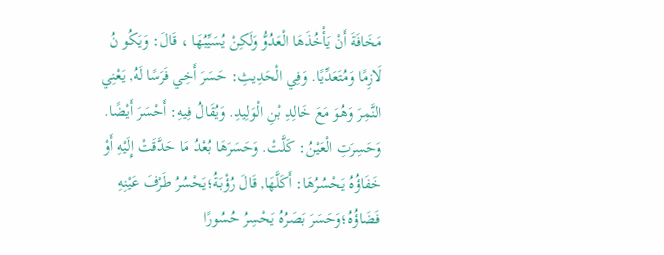مَخَافَةَ أَنْ يَأْخُذَهَا الْعَدُوُّ وَلَكِنْ يُسَيِّبُهَا ، قَالَ: وَيَكُو نُ لَازِمًا وَمُتَعَدِّيًا. وَفِي الْحَدِيثِ: حَسَرَ أَخِي فَرَسًا لَهُ, يَعْنِي النَّمِرَ وَهُوَ مَعَ خَالِدِ بْنِ الْوَلِيدِ. وَيُقَالُ فِيهِ: أَحْسَرَ أَيْضًا. وَحَسِرَتِ الْعَيْنُ: كَلَّتْ. وَحَسَرَهَا بُعْدُ مَا حَدَّقَتْ إِلَيْهِ أَوْ خَفَاؤُهُ يَحْسُرُهَا: أَكَلَّهَا, قَالَ رُؤْبَةُ؛يَحْسُرُ طَرْفَ عَيْنِهِ فَضَاؤُهُ؛وَحَسَرَ بَصَرُهُ يَحْسِرُ حُسُورًا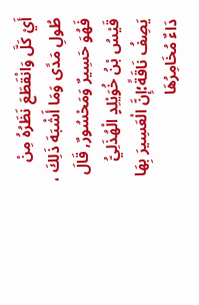أَيْ كَلَّ وَانْقَطَعَ نَظَرُهُ مِنْ طُولِ مَدًى وَمَا أَشْبَهَ ذَلِكَ ، فَهُوَ حَسِيرٌ وَمَحْسُورٌ, قَالَ قَيْسُ بْنُ خُوَيْلِدٍ الْهُذَلِيُّ يَصِفُ نَاقَةً؛إِنَّ الْعَسِيرَ بِهَا دَاءٌ مُخَامِرُهَا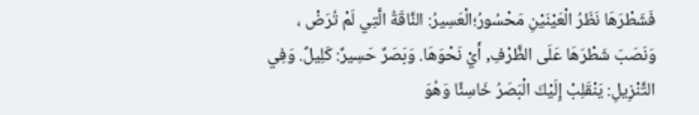فَشَطْرَهَا نَظَرُ الْعَيْنَيْنِ مَحْسُورُ؛الْعَسِيرُ: النَّاقَةُ الَّتِي لَمْ تُرَضْ ، وَنَصَبَ شَطْرَهَا عَلَى الظَّرْفِ, أَيْ نَحْوَهَا. وَبَصَرٌ حَسِيرٌ: كَلِيلٌ. وَفِي التَّنْزِيلِ: يَنْقَلِبْ إِلَيْكَ الْبَصَرُ خَاسِئًا وَهُوَ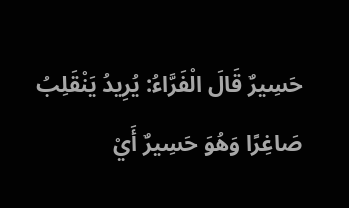حَسِيرٌ قَالَ الْفَرَّاءُ: يُرِيدُ يَنْقَلِبُ صَاغِرًا وَهُوَ حَسِيرٌ أَيْ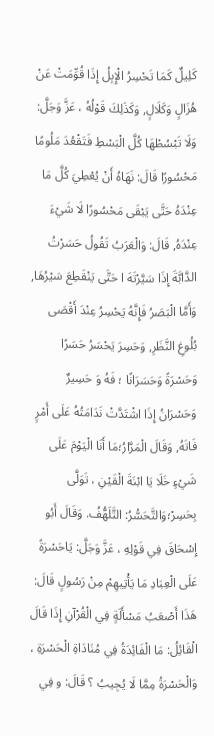كَلِيلٌ كَمَا تَحْسِرُ الْإِبِلُ إِذَا قُوِّمَتْ عَنْ هُزَالٍ وَكَلَالٍ, وَكَذَلِكَ قَوْلُهُ ، عَزَّ وَجَلَّ: وَلَا تَبْسُطْهَا كُلَّ الْبَسْطِ فَتَقْعُدَ مَلُومًا مَحْسُورًا قَالَ: نَهَاهُ أَنْ يُعْطِيَ كُلَّ مَا عِنْدَهُ حَتَّى يَبْقَى مَحْسُورًا لَا شَيْءَ عِنْدَهُ, قَالَ: وَالْعَرَبُ تَقُولُ حَسَرْتُ الدَّابَّةَ إِذَا سَيَّرْتَهَ ا حَتَّى يَنْقَطِعَ سَيْرُهَا, وَأَمَّا الْبَصَرُ فَإِنَّهُ يَحْسِرُ عِنْدَ أَقْصَى بُلُوغِ النَّظَرِ, وَحَسِرَ يَحْسَرُ حَسَرًا وَحَسْرَةً وَحَسَرَانًا ؛ فَهُ وَ حَسِيرٌ وَحَسْرَانُ إِذَا اشْتَدَّتْ نَدَامَتُهُ عَلَى أَمْرٍ فَاتَهُ, وَقَالَ الْمَرَّارُ؛مَا أَنَا الْيَوْمَ عَلَى شَيْءٍ خَلَا يَا ابْنَةَ الْقَيْنِ ، تَوَلَّى بِحَسِرْ؛وَالتَّحَسُّرُ: التَّلَهُّفُ. وَقَالَ أَبُو إِسْحَاقَ فِي قَوْلِهِ ، عَزَّ وَجَلَّ: يَاحَسْرَةً عَلَى الْعِبَادِ مَا يَأْتِيهِمْ مِنْ رَسُولٍ قَالَ: هَذَا أَصْعَبُ مَسْأَلَةٍ فِي الْقُرْآنِ إِذَا قَالَ الْقَائِلُ: مَا الْفَائِدَةُ فِي مُنَادَاةِ الْحَسْرَةِ ، وَالْحَسْرَةُ مِمَّا لَا يُجِيبُ ؟ قَالَ: و فِي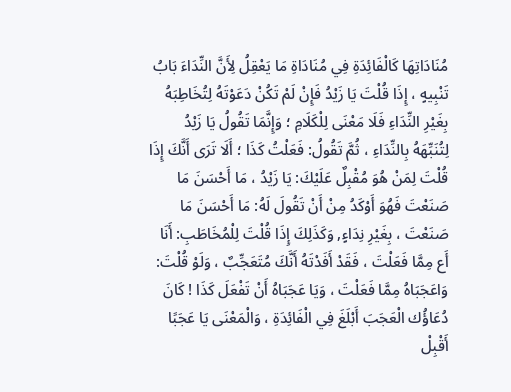مُنَادَاتِهَا كَالْفَائِدَةِ فِي مُنَادَاةِ مَا يَعْقِلُ لِأَنَّ النِّدَاءَ بَابُ تَنْبِيهٍ ، إِذَا قُلْتَ يَا زَيْدُ فَإِنْ لَمْ تَكُنْ دَعَوْتَهُ لِتُخَاطِبَهُ بِغَيْرِ النِّدَاءِ فَلَا مَعْنَى لِلْكَلَامِ ؛ وَإِنَّمَا تَقُولُ يَا زَيْدُ لِتُنَبِّهَهُ بِالنِّدَاءِ ، ثُمَّ تَقُولُ: فَعَلْتُ كَذَا ؛ أَلَا تَرَى أَنَّكَ إِذَا قُلْتَ لِمَنْ هُوَ مُقْبِلٌ عَلَيْكَ: يَا زَيْدُ ، مَا أَحْسَنَ مَا صَنَعْتَ فَهُوَ أَوْكَدُ مِنْ أَنْ تَقُولَ لَهُ: مَا أَحْسَنَ مَا صَنَعْتَ ، بِغَيْرِ نِدَاءٍ, وَكَذَلِكَ إِذَا قُلْتَ لِلْمُخَاطَبِ: أَنَا أَع مِمَّا فَعَلْتَ ، فَقَدْ أَفَدْتَهُ أَنَّكَ مُتَعَجِّبٌ ، وَلَوْ قُلْتَ: وَاعَجَبَاهُ مِمَّا فَعَلْتَ ، وَيَا عَجَبَاهُ أَنْ تَفْعَلَ كَذَا ! كَانَ دُعَاؤُك الْعَجَبَ أَبْلَغَ فِي الْفَائِدَةِ ، وَالْمَعْنَى يَا عَجَبًا أَقْبِلْ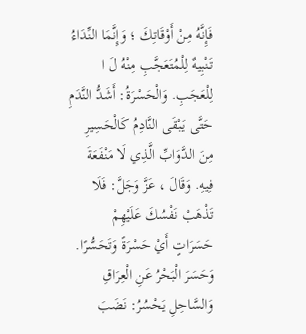فَإِنَّهُ مِنْ أَوْقَاتِكَ ؛ وَإِنَّمَا النِّدَاءُ تَنْبِيهٌ لِلْمُتَعَجَّبِ مِنْهُ لَ ا لِلْعَجَبِ. وَالْحَسْرَةُ: أَشَدُّ النَّدَمِ حَتَّى يَبْقَى النَّادِمُ كَالْحَسِيرِ مِنَ الدَّوَابِّ الَّذِي لَا مَنْفَعَةَ فِيهِ. وَقَالَ ، عَزَّ وَجَلَّ: فَلَا تَذْهَبْ نَفْسُكَ عَلَيْهِمْ حَسَرَاتٍ أَيْ حَسْرَةً وَتَحَسُّرًا. وَحَسَرَ الْبَحْرُ عَنِ الْعِرَاقِ وَالسَّاحِلِ يَحْسُرُ: نَضَبَ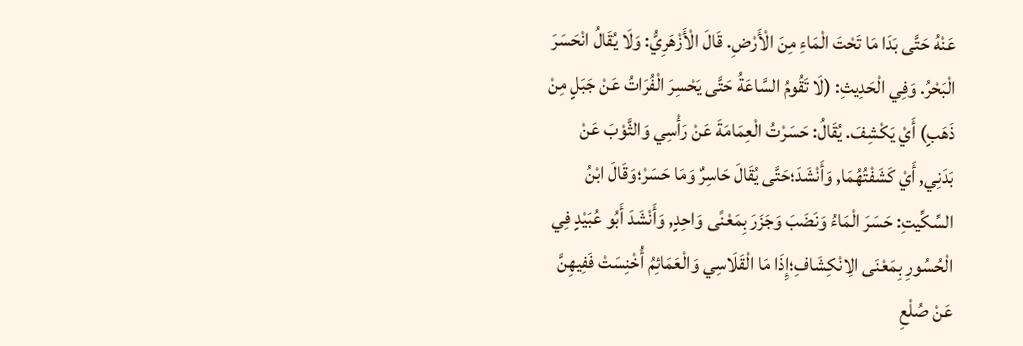عَنْهُ حَتَّى بَدَا مَا تَحْتَ الْمَاءِ مِنَ الْأَرْضِ. قَالَ الْأَزْهَرِيُّ: وَلَا يُقَالُ انْحَسَرَ الْبَحْرُ. وَفِي الْحَدِيثِ: (لَا تَقُومُ السَّاعَةُ حَتَّى يَحْسِرَ الْفُرَاتُ عَنْ جَبَلٍ مِنْ ذَهَبٍ) أَيْ يَكْشِفَ. يُقَالُ: حَسَرْتُ الْعِمَامَةَ عَنْ رَأْسِي وَالثَّوْبَ عَنْ بَدَنِي, أَيْ كَشَفْتُهُمَا, وَأَنْشَدَ؛حَتَّى يُقَالَ حَاسِرٌ وَمَا حَسَرْ؛وَقَالَ ابْنُ السِّكِّيتِ: حَسَرَ الْمَاءُ وَنَضَبَ وَجَزَرَ بِمَعْنًى وَاحِدٍ, وَأَنْشَدَ أَبُو عُبَيْدٍ فِي الْحُسُورِ بِمَعْنَى الِانْكِشَافِ؛إِذَا مَا الْقَلَاسِي وَالْعَمَائِمُ أُخْنِسَتْ فَفِيهِنَّ عَنْ صُلْعِ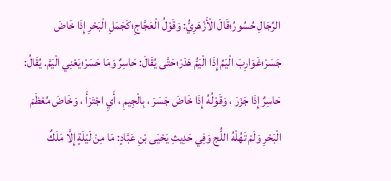الرِّجَالِ حُسُورُ؛قَالَ الْأَزْهَرِيُّ: وَقَوْلُ الْعَجَّاجِ؛كَجَمَلِ الْبَحْرِ إِذَا خَاضَ جَسَرْ؛غَوَارِبَ الْيَمِّ إِذَا الْيَمُّ هَدَرْ؛حَتَّى يُقَالَ: حَاسِرٌ وَمَا حَسَرْ؛يَعْنِي الْيَمَّ. يُقَالُ: حَاسِرٌ إِذَا جَزَرَ ، وَقَوْلُهُ إِذَا خَاضَ جَسَرَ ، بِالْجِيمِ ، أَيِ اجْتَرَأَ ، وَخَاضَ مُعْظَمَ الْبَحْرِ وَلَمْ تَهُلْهُ اللُّج وَفِي حَدِيثِ يَحْيَى بْنِ عَبَّادٍ: مَا مِنْ لَيْلَةٍ إِلَّا مَلَكٌ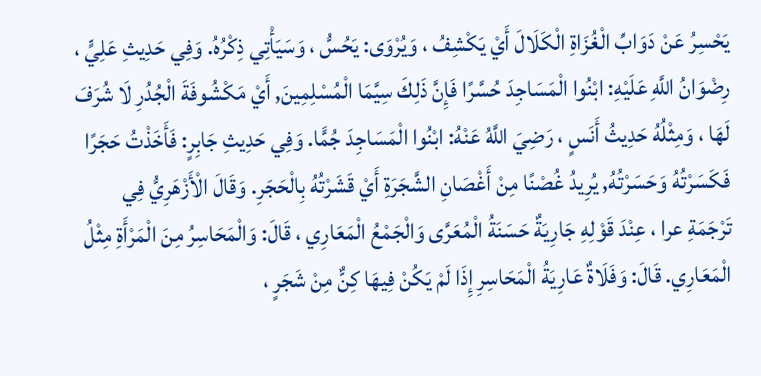يَحْسِرُ عَنْ دَوَابِّ الْغُزَاةِ الْكَلَالَ أَيْ يَكْشِفُ ، وَيُرْوَى: يَحُسُّ ، وَسَيَأْتِي ذِكْرُهُ. وَفِي حَدِيثِ عَلِيٍّ ، رِضْوَانُ اللَّهِ عَلَيْهِ: ابْنُوا الْمَسَاجِدَ حُسَّرًا فَإِنَّ ذَلِكَ سِيَّمَا الْمُسْلِمِينَ, أَيْ مَكْشُوفَةَ الْجُدُرِ لَا شُرَفَ لَهَا ، وَمِثْلُهُ حَدِيثُ أَنَسٍ ، رَضِيَ اللَّهُ عَنْهُ: ابْنُوا الْمَسَاجِدَ جُمًّا. وَفِي حَدِيثِ جَابِرٍ: فَأَخَذْتُ حَجَرًا فَكَسَرْتُهُ وَحَسَرْتُهُ, يُرِيدُ غُصْنًا مِنْ أَغْصَانِ الشَّجَرَةِ أَيْ قَشَرْتُهُ بِالْحَجَرِ. وَقَالَ الْأَزْهَرِيُّ فِي تَرْجَمَةِ عرا ، عِنْدَ قَوْلِهِ جَارِيَةٌ حَسَنَةُ الْمُعَرَّى وَالْجَمْعُ الْمَعَارِي ، قَالَ: وَالْمَحَاسِرُ مِنَ الْمَرْأَةِ مِثْلُ الْمَعَارِي. قَالَ: وَفَلَاةٌ عَارِيَةُ الْمَحَاسِرِ إِذَا لَمْ يَكُنْ فِيهَا كِنٌّ مِنْ شَجَرٍ ،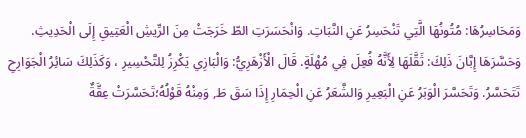وَمَحَاسِرُهَا: مُتُونُهَا الَّتِي تَنْحَسِرُ عَنِ النَّبَاتِ. وَانْحَسَرَتِ الطّ خَرَجَتْ مِنَ الرِّيشِ الْعَتِيقِ إِلَى الْحَدِيثِ. وَحَسَّرَهَا إِبَّانَ ذَلِكَ: ثَقَّلَهَا لِأَنَّهُ فُعِلَ فِي مُهْلَةٍ. قَالَ الْأَزْهَرِيُّ: وَالْبَازِي يَكْرِزُ لِلتَّحْسِيرِ ، وَكَذَلِكَ سَائِرُ الْجَوَارِحِ تَتَحَسَّرُ. وَتَحَسَّرَ الْوَبَرُ عَنِ الْبَعِيرِ وَالشَّعَرُ عَنِ الْحِمَارِ إِذَا سَقَ طَ, وَمِنْهُ قَوْلُهُ؛تَحَسَّرَتْ عِقَّةٌ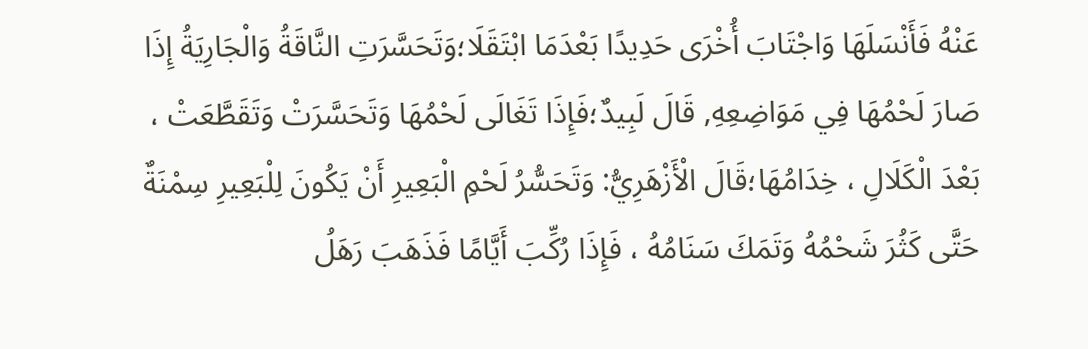عَنْهُ فَأَنْسَلَهَا وَاجْتَابَ أُخْرَى حَدِيدًا بَعْدَمَا ابْتَقَلَا؛وَتَحَسَّرَتِ النَّاقَةُ وَالْجَارِيَةُ إِذَا صَارَ لَحْمُهَا فِي مَوَاضِعِهِ, قَالَ لَبِيدٌ؛فَإِذَا تَغَالَى لَحْمُهَا وَتَحَسَّرَتْ وَتَقَطَّعَتْ ، بَعْدَ الْكَلَالِ ، خِدَامُهَا؛قَالَ الْأَزْهَرِيُّ: وَتَحَسُّرُ لَحْمِ الْبَعِيرِ أَنْ يَكُونَ لِلْبَعِيرِ سِمْنَةٌ حَتَّى كَثُرَ شَحْمُهُ وَتَمَكَ سَنَامُهُ ، فَإِذَا رُكِّبَ أَيَّامًا فَذَهَبَ رَهَلُ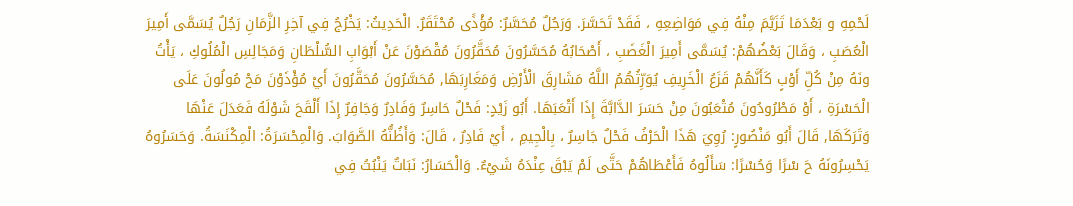لَحْمِهِ و بَعْدَمَا تَزَيَّمَ مِنْهُ فِي مَوَاضِعِهِ ، فَقَدْ تَحَسَّرَ. وَرَجُلٌ مُحَسَّرٌ: مُؤْذًى مُحْتَقَرٌ. الْحَدِيثُ: يَخْرُجُ فِي آخِرِ الزَّمَانِ رَجُلٌ يُسَمَّى أَمِيرَ الْعُصَبِ ، وَقَالَ بَعْضُهُمْ: يُسَمَّى أَمِيرَ الْغَضَبِ ، أَصْحَابُهُ مُحَسَّرُونَ مُحَقَّرُونَ مُقْصَوْنَ عَنْ أَبْوَابِ السُّلْطَانِ وَمَجَالِسِ الْمُلُوكِ ، يَأْتُ ونَهُ مِنْ كُلِّ أَوْبٍ كَأَنَّهُمْ قَزَعُ الْخَرِيفِ يُوَرِّثُهُمُ اللَّهُ مَشَارِقَ الْأَرْضِ وَمَغَارِبَهَا, مُحَسَّرُونَ مُحَقَّرُونَ أَيْ مُؤْذَوْنَ مَحْ مُولُونَ عَلَى الْحَسْرَةِ ، أَوْ مَطْرُودُونَ مُتْعَبُونَ مِنْ حَسَرَ الدَّابَّةَ إِذَا أَتْعَبَهَا. أَبُو زَيْدٍ: فَحْلٌ حَاسِرٌ وَفَادِرٌ وَجَافِرٌ إِذَا أَلْقَحَ شَوْلَهُ فَعَدَلَ عَنْهَا وَتَرَكَهَا, قَالَ أَبُو مَنْصُورٍ: رُوِيَ هَذَا الْحَرْفُ فَحْلٌ جَاسِرٌ ، بِالْجِيمِ ، أَيْ فَادِرٌ ، قَالَ: وَأَظُنُّهُ الصَّوَابَ. وَالْمِحْسَرَةُ: الْمِكْنَسَةُ. وَحَسَرُوهُ يَحْسِرُونَهُ حَ سْرًا وَحُسْرًا: سَأَلُوهُ فَأَعْطَاهُمْ حَتَّى لَمْ يَبْقَ عِنْدَهُ شَيْءٌ. وَالْحَسَارُ: نَبَاتٌ يَنْبُتُ فِي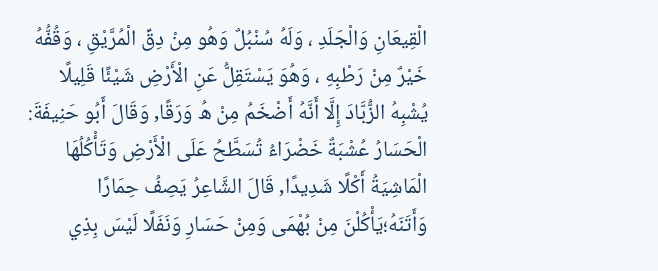الْقِيعَانِ وَالْجَلَدِ ، وَلَهُ سُنْبُلٌ وَهُو مِنْ دِقِّ الْمُرَّيْقِ ، وَقُفُّهُ خَيْرٌ مِنْ رَطْبِهِ ، وَهُوَ يَسْتَقِلُّ عَنِ الْأَرْضِ شَيْئًا قَلِيلًا يُشْبِهُ الزُّبَّادَ إِلَّا أَنَّهُ أَضْخَمُ مِنْ هُ وَرَقًا, وَقَالَ أَبُو حَنِيفَةَ: الْحَسَارُ عُشْبَةٌ خَضْرَاءُ تُسَطَّحُ عَلَى الْأَرْضِ وَتَأْكُلُهَا الْمَاشِيَةُ أَكْلًا شَدِيدًا, قَالَ الشَّاعِرُ يَصِفُ حِمَارًا وَأَتَنَهُ؛يَأْكُلْنَ مِنْ بُهْمَى وَمِنْ حَسَارِ وَنَفَلًا لَيْسَ بِذِي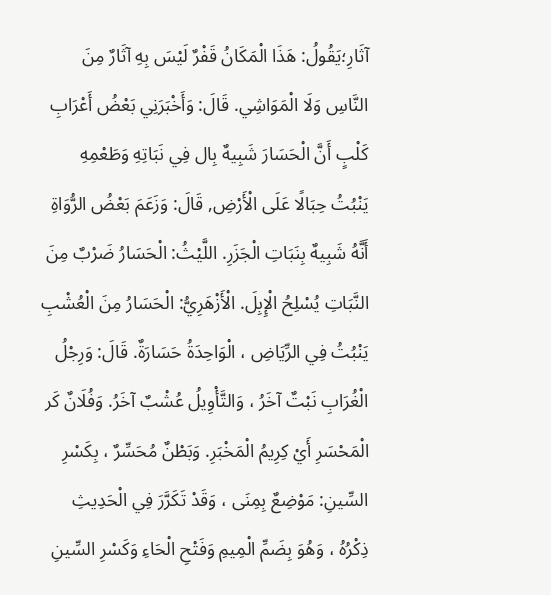آثَارِ؛يَقُولُ: هَذَا الْمَكَانُ قَفْرٌ لَيْسَ بِهِ آثَارٌ مِنَ النَّاسِ وَلَا الْمَوَاشِي. قَالَ: وَأَخْبَرَنِي بَعْضُ أَعْرَابِ كَلْبٍ أَنَّ الْحَسَارَ شَبِيهٌ بِال فِي نَبَاتِهِ وَطَعْمِهِ يَنْبُتُ حِبَالًا عَلَى الْأَرْضِ, قَالَ: وَزَعَمَ بَعْضُ الرُّوَاةِ أَنَّهُ شَبِيهٌ بِنَبَاتِ الْجَزَرِ. اللَّيْثُ: الْحَسَارُ ضَرْبٌ مِنَ النَّبَاتِ يُسْلِحُ الْإِبِلَ. الْأَزْهَرِيُّ: الْحَسَارُ مِنَ الْعُشْبِ يَنْبُتُ فِي الرِّيَاضِ ، الْوَاحِدَةُ حَسَارَةٌ. قَالَ: وَرِجْلُ الْغُرَابِ نَبْتٌ آخَرُ ، وَالتَّأْوِيلُ عُشْبٌ آخَرُ. وَفُلَانٌ كَر الْمَحْسَرِ أَيْ كِرِيمُ الْمَخْبَرِ. وَبَطْنٌ مُحَسِّرٌ ، بِكَسْرِ السِّينِ: مَوْضِعٌ بِمِنَى ، وَقَدْ تَكَرَّرَ فِي الْحَدِيثِ ذِكْرُهُ ، وَهُوَ بِضَمِّ الْمِيمِ وَفَتْحِ الْحَاءِ وَكَسْرِ السِّينِ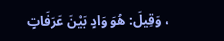، وَقِيلَ: هُوَ وَادٍ بَيْنَ عَرَفَاتٍ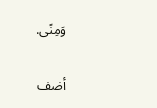وَمِنًى.

أضف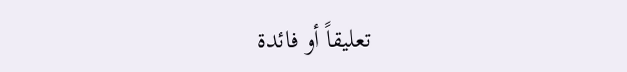تعليقاً أو فائدة